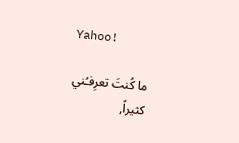Yahoo!

ما كُنتَ تعرِفـُني كثيراً,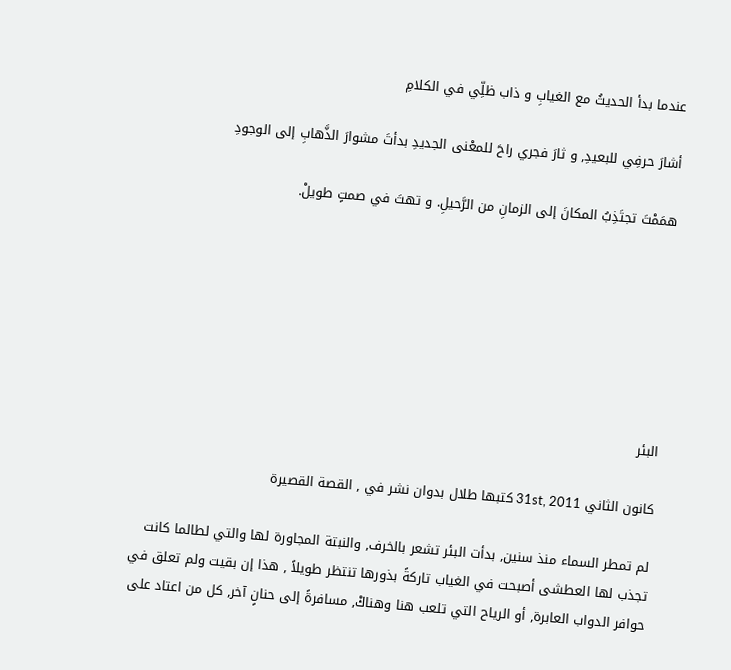عندما بدأ الحديثُ مع الغيابِ و ذاب ظلِّي في الكلامِ

أشارَ حرفِي للبعيدِ, و ثارَ فجري راحَ للمعْنى الجديدِ بدأتَ مشوارَ الذَّهابِ إلى الوجودِ

همَمْتَ تجتَذِبُ المكانَ إلى الزمانِ من الرَّحيلِ. و تهتَ في صمتٍ طويلْ.







البئر

كانون الثاني 31st, 2011 كتبها طلال بدوان نشر في , القصة القصيرة

لم تمطر السماء منذ سنين, بدأت البئر تشعر بالخرف, والنبتة المجاورة لها والتي لطالما كانت تجذب لها العطشى أصبحت في الغياب تاركةً بذورها تنتظر طويلاً , هذا إن بقيت ولم تعلق في حوافر الدواب العابرة, أو الرياح التي تلعب هنا وهناكْ, مسافرةً إلى حنانٍ آخر, كل من اعتاد على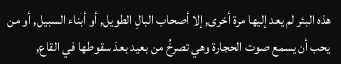هذه البئر لم يعد إليها مرة أخرى, إلا أصحاب البالِ الطويل, أو أبناء السبيل, أو من يحب أن يسمع صوت الحجارة وهي تصرخُ من بعيد بعدَ سقوطها في القاع,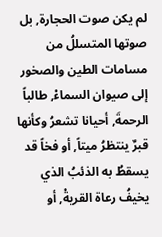لم يكن صوت الحجارة, بل صوتها المتسللُ من مسامات الطين والصخور إلى صيوان السماءْ, طالباً الرحمةَ, أحيانا تشعرُ وكأنها قبرٌ ينتظرُ ميتاً, أو فخاً قد يسقطُ به الذئبُ الذي يخيفُ رعاة القريةْ, أو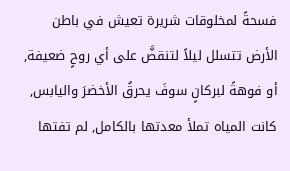فسحةً لمخلوقات شريرة تعيش في باطن الأرض تتسلل ليلاً لتنقضَّ على أي روحٍ ضعيفة, أو فوهةً لبركانٍ سوفَ يحرقُ الأخضرَ واليابس, كانت المياه تملأ معدتها بالكامل, لم تفتها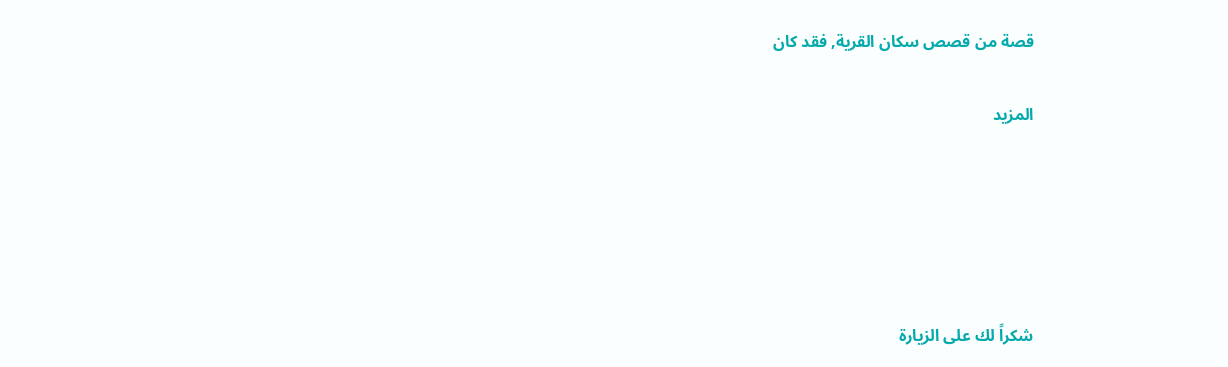قصة من قصص سكان القرية, فقد كان

المزيد





شكراً لك على الزيارة